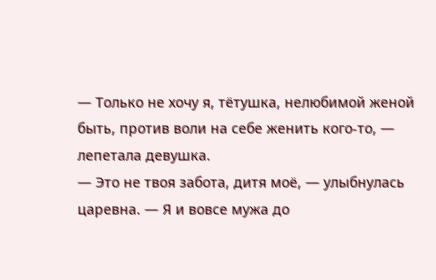— Только не хочу я, тётушка, нелюбимой женой быть, против воли на себе женить кого-то, — лепетала девушка.
— Это не твоя забота, дитя моё, — улыбнулась царевна. — Я и вовсе мужа до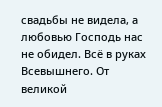свадьбы не видела, а любовью Господь нас не обидел. Всё в руках Всевышнего. От великой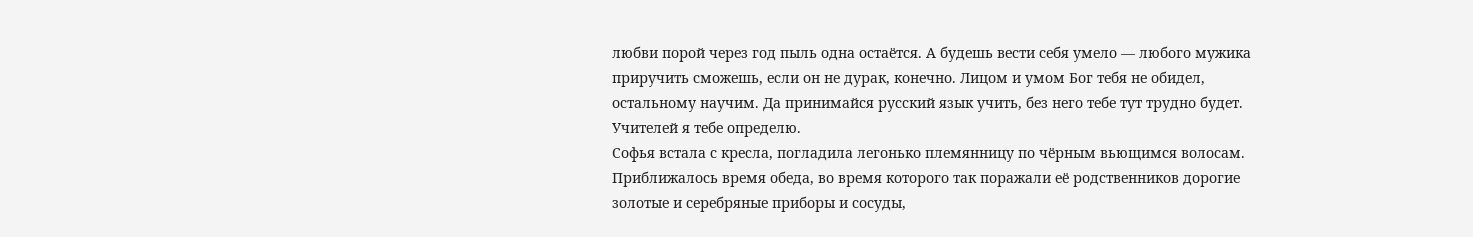любви порой через год пыль одна остаётся. А будешь вести себя умело — любого мужика приручить сможешь, если он не дурак, конечно. Лицом и умом Бог тебя не обидел, остальному научим. Да принимайся русский язык учить, без него тебе тут трудно будет. Учителей я тебе определю.
Софья встала с кресла, погладила легонько племянницу по чёрным вьющимся волосам. Приближалось время обеда, во время которого так поражали её родственников дорогие золотые и серебряные приборы и сосуды,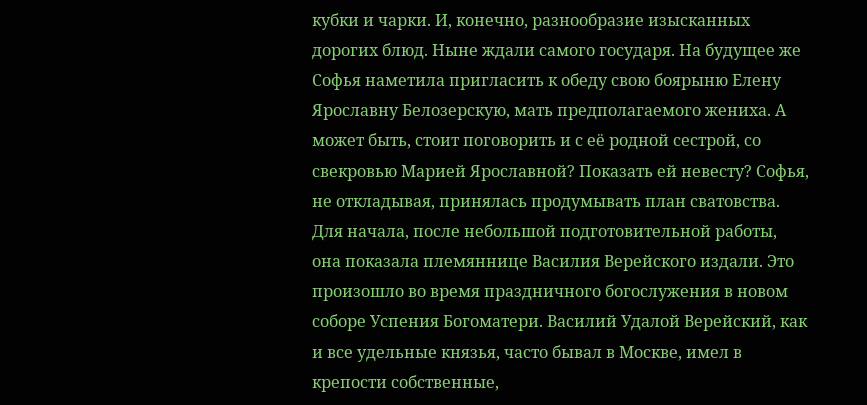кубки и чарки. И, конечно, разнообразие изысканных дорогих блюд. Ныне ждали самого государя. На будущее же Софья наметила пригласить к обеду свою боярыню Елену Ярославну Белозерскую, мать предполагаемого жениха. А может быть, стоит поговорить и с её родной сестрой, со свекровью Марией Ярославной? Показать ей невесту? Софья, не откладывая, принялась продумывать план сватовства.
Для начала, после небольшой подготовительной работы, она показала племяннице Василия Верейского издали. Это произошло во время праздничного богослужения в новом соборе Успения Богоматери. Василий Удалой Верейский, как и все удельные князья, часто бывал в Москве, имел в крепости собственные,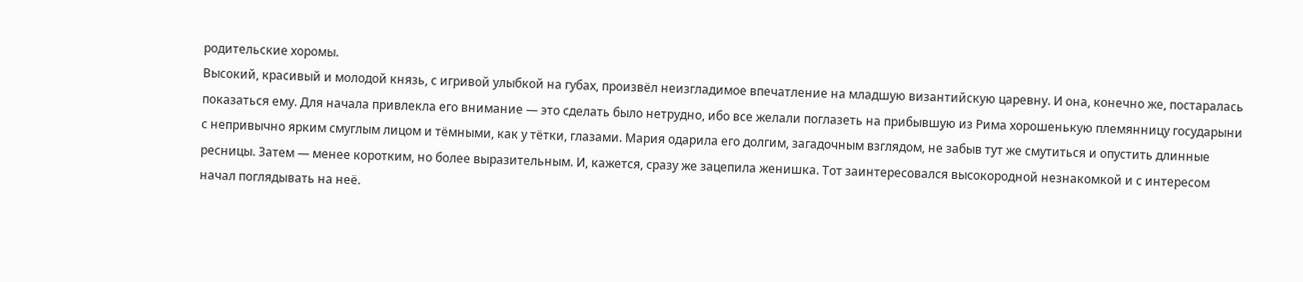родительские хоромы.
Высокий, красивый и молодой князь, с игривой улыбкой на губах, произвёл неизгладимое впечатление на младшую византийскую царевну. И она, конечно же, постаралась показаться ему. Для начала привлекла его внимание — это сделать было нетрудно, ибо все желали поглазеть на прибывшую из Рима хорошенькую племянницу государыни с непривычно ярким смуглым лицом и тёмными, как у тётки, глазами. Мария одарила его долгим, загадочным взглядом, не забыв тут же смутиться и опустить длинные ресницы. Затем — менее коротким, но более выразительным. И, кажется, сразу же зацепила женишка. Тот заинтересовался высокородной незнакомкой и с интересом начал поглядывать на неё.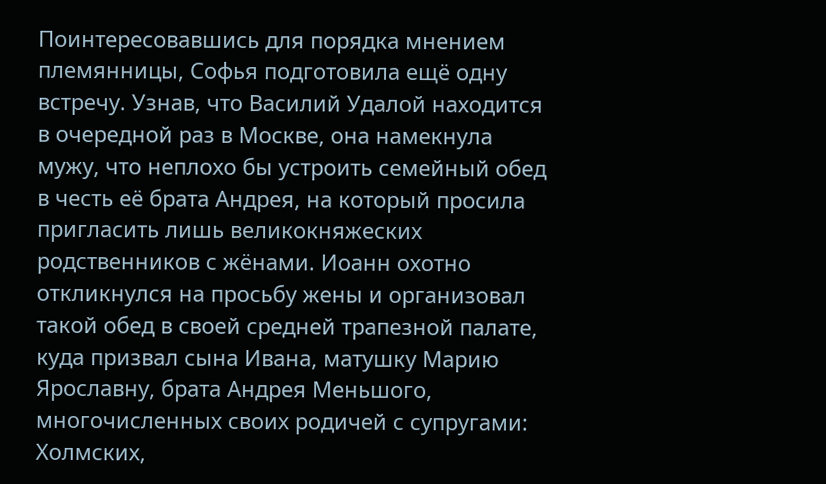Поинтересовавшись для порядка мнением племянницы, Софья подготовила ещё одну встречу. Узнав, что Василий Удалой находится в очередной раз в Москве, она намекнула мужу, что неплохо бы устроить семейный обед в честь её брата Андрея, на который просила пригласить лишь великокняжеских родственников с жёнами. Иоанн охотно откликнулся на просьбу жены и организовал такой обед в своей средней трапезной палате, куда призвал сына Ивана, матушку Марию Ярославну, брата Андрея Меньшого, многочисленных своих родичей с супругами: Холмских,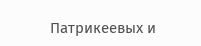Патрикеевых и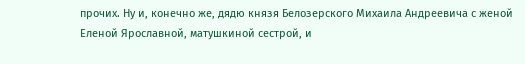прочих. Ну и, конечно же, дядю князя Белозерского Михаила Андреевича с женой Еленой Ярославной, матушкиной сестрой, и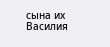сына их Василия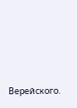Верейского.